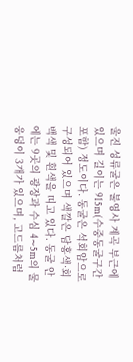울진 성류굴은 불영사 계곡 부근에 있으며 길이는 915m(수중동굴구간 포함) 정도이다. 동굴은 석회암으로 구성되어 있으며 색깔은 담홍색·회백색 및 흰색을 띠고 있다. 동굴 안에는 9곳의 광장과 수심 4∼5m의 물웅덩이 3개가 있으며, 고드름처럼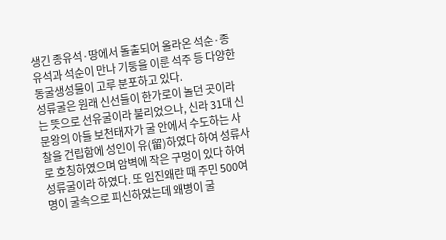생긴 종유석·땅에서 돌출되어 올라온 석순·종유석과 석순이 만나 기둥을 이룬 석주 등 다양한 동굴생성물이 고루 분포하고 있다.
성류굴은 원래 신선들이 한가로이 놀던 곳이라는 뜻으로 선유굴이라 불리었으나, 신라 31대 신문왕의 아들 보천태자가 굴 안에서 수도하는 사찰을 건립함에 성인이 유(留)하였다 하여 성류사로 호칭하였으며 암벽에 작은 구멍이 있다 하여 성류굴이라 하였다. 또 임진왜란 때 주민 500여 명이 굴속으로 피신하였는데 왜병이 굴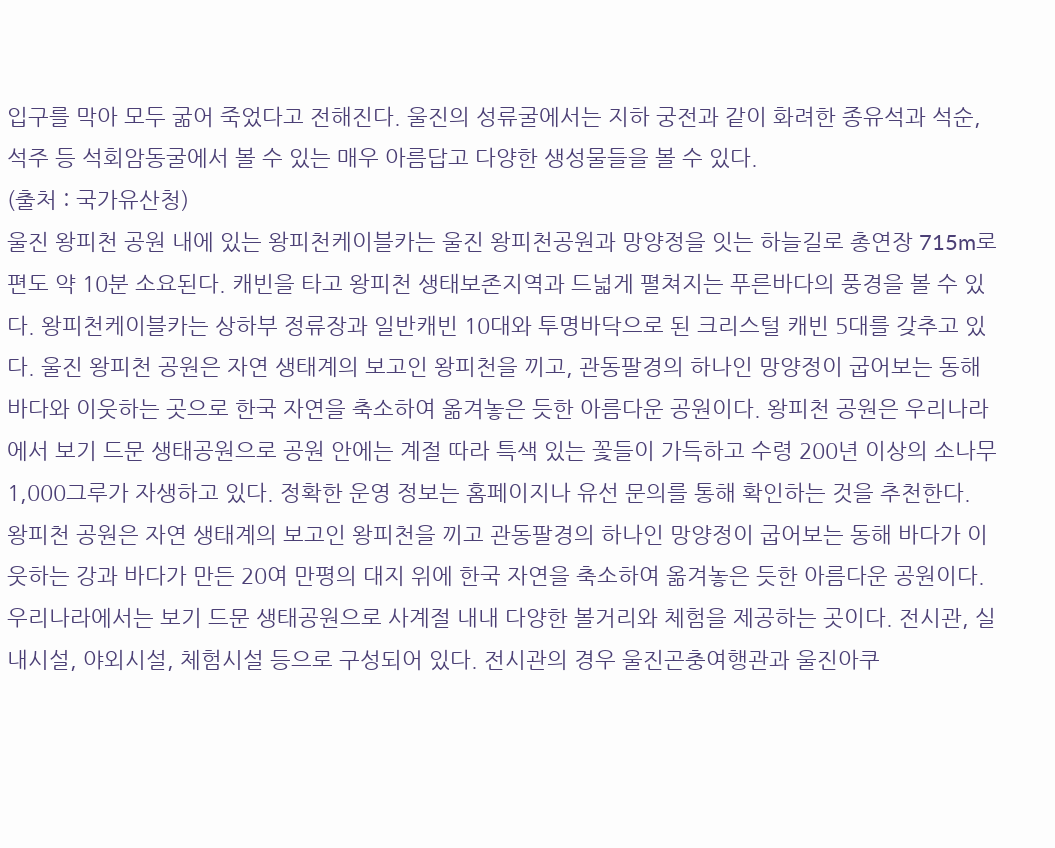입구를 막아 모두 굶어 죽었다고 전해진다. 울진의 성류굴에서는 지하 궁전과 같이 화려한 종유석과 석순, 석주 등 석회암동굴에서 볼 수 있는 매우 아름답고 다양한 생성물들을 볼 수 있다.
(출처 : 국가유산청)
울진 왕피천 공원 내에 있는 왕피천케이블카는 울진 왕피천공원과 망양정을 잇는 하늘길로 총연장 715m로 편도 약 10분 소요된다. 캐빈을 타고 왕피천 생태보존지역과 드넓게 펼쳐지는 푸른바다의 풍경을 볼 수 있다. 왕피천케이블카는 상하부 정류장과 일반캐빈 10대와 투명바닥으로 된 크리스털 캐빈 5대를 갖추고 있다. 울진 왕피천 공원은 자연 생태계의 보고인 왕피천을 끼고, 관동팔경의 하나인 망양정이 굽어보는 동해 바다와 이웃하는 곳으로 한국 자연을 축소하여 옮겨놓은 듯한 아름다운 공원이다. 왕피천 공원은 우리나라에서 보기 드문 생태공원으로 공원 안에는 계절 따라 특색 있는 꽃들이 가득하고 수령 200년 이상의 소나무 1,000그루가 자생하고 있다. 정확한 운영 정보는 홈페이지나 유선 문의를 통해 확인하는 것을 추천한다.
왕피천 공원은 자연 생태계의 보고인 왕피천을 끼고 관동팔경의 하나인 망양정이 굽어보는 동해 바다가 이웃하는 강과 바다가 만든 20여 만평의 대지 위에 한국 자연을 축소하여 옮겨놓은 듯한 아름다운 공원이다. 우리나라에서는 보기 드문 생태공원으로 사계절 내내 다양한 볼거리와 체험을 제공하는 곳이다. 전시관, 실내시설, 야외시설, 체험시설 등으로 구성되어 있다. 전시관의 경우 울진곤충여행관과 울진아쿠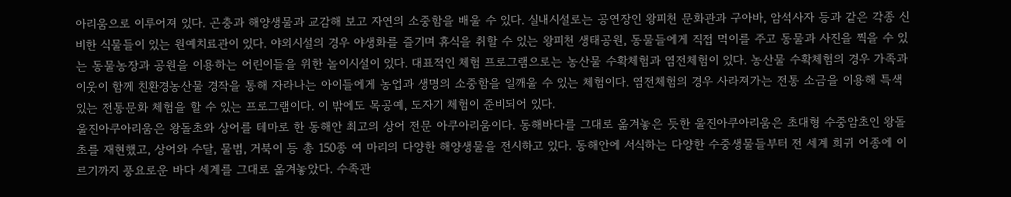아리움으로 이루어져 있다. 곤충과 해양생물과 교감해 보고 자연의 소중함을 배울 수 있다. 실내시설로는 공연장인 왕피천 문화관과 구아바, 암석사자 등과 같은 각종 신비한 식물들이 있는 원예치료관이 있다. 야외시설의 경우 야생화를 즐기며 휴식을 취할 수 있는 왕피천 생태공원, 동물들에게 직접 먹이를 주고 동물과 사진을 찍을 수 있는 동물농장과 공원을 이용하는 어린이들을 위한 놀이시설이 있다. 대표적인 체험 프로그램으로는 농산물 수확체험과 염전체험이 있다. 농산물 수확체험의 경우 가족과 이웃이 함께 친환경농산물 경작을 통해 자라나는 아이들에게 농업과 생명의 소중함을 일깨울 수 있는 체험이다. 염전체험의 경우 사라져가는 전통 소금을 이용해 특색 있는 전통문화 체험을 할 수 있는 프로그램이다. 이 밖에도 목공예, 도자기 체험이 준비되어 있다.
울진아쿠아리움은 왕돌초와 상어를 테마로 한 동해안 최고의 상어 전문 아쿠아리움이다. 동해바다를 그대로 옮겨놓은 듯한 울진아쿠아리움은 초대형 수중암초인 왕돌초를 재현했고, 상어와 수달, 물범, 거북이 등 총 150종 여 마리의 다양한 해양생물을 전시하고 있다. 동해안에 서식하는 다양한 수중생물들부터 전 세계 희귀 어종에 이르기까지 풍요로운 바다 세계를 그대로 옮겨놓았다. 수족관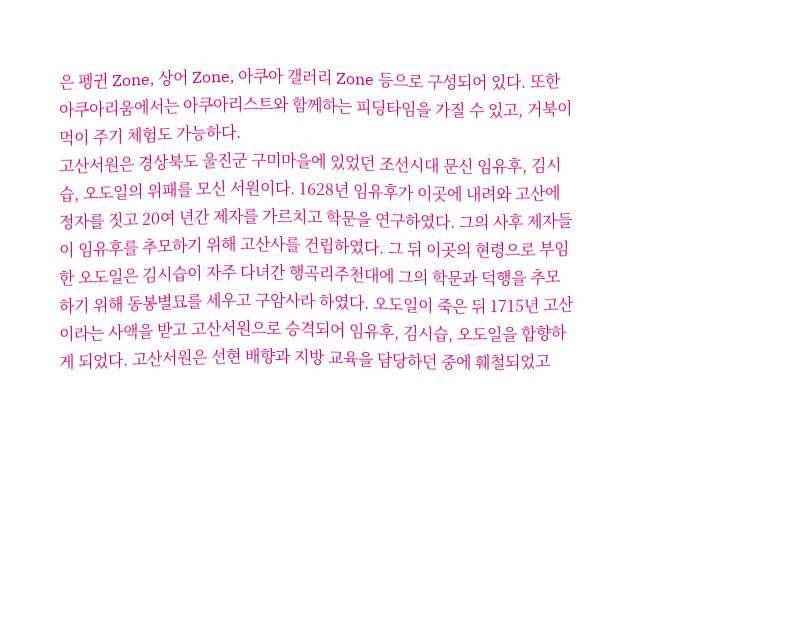은 펭귄 Zone, 상어 Zone, 아쿠아 갤러리 Zone 등으로 구성되어 있다. 또한 아쿠아리움에서는 아쿠아리스트와 함께하는 피딩타임을 가질 수 있고, 거북이 먹이 주기 체험도 가능하다.
고산서원은 경상북도 울진군 구미마을에 있었던 조선시대 문신 임유후, 김시습, 오도일의 위패를 모신 서원이다. 1628년 임유후가 이곳에 내려와 고산에 정자를 짓고 20여 년간 제자를 가르치고 학문을 연구하였다. 그의 사후 제자들이 임유후를 추모하기 위해 고산사를 건립하였다. 그 뒤 이곳의 현령으로 부임한 오도일은 김시습이 자주 다녀간 행곡리주천대에 그의 학문과 덕행을 추모하기 위해 동봉별묘를 세우고 구암사라 하였다. 오도일이 죽은 뒤 1715년 고산이라는 사액을 받고 고산서원으로 승격되어 임유후, 김시습, 오도일을 합향하게 되었다. 고산서원은 선현 배향과 지방 교육을 담당하던 중에 훼철되었고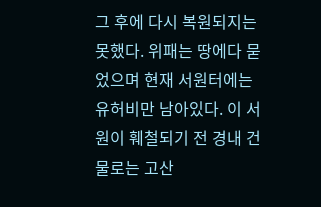그 후에 다시 복원되지는 못했다. 위패는 땅에다 묻었으며 현재 서원터에는 유허비만 남아있다. 이 서원이 훼철되기 전 경내 건물로는 고산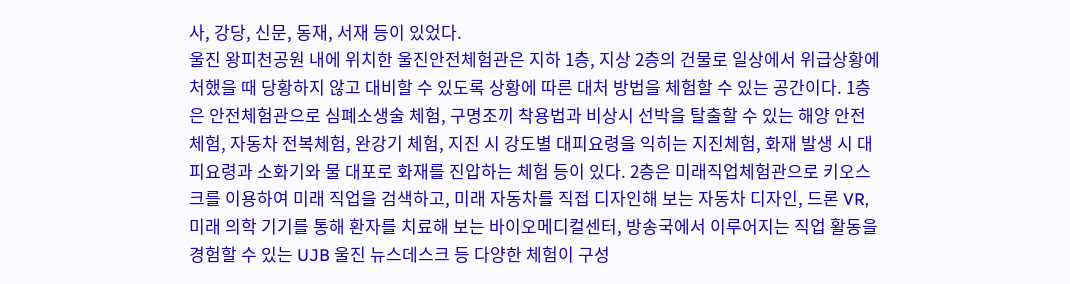사, 강당, 신문, 동재, 서재 등이 있었다.
울진 왕피천공원 내에 위치한 울진안전체험관은 지하 1층, 지상 2층의 건물로 일상에서 위급상황에 처했을 때 당황하지 않고 대비할 수 있도록 상황에 따른 대처 방법을 체험할 수 있는 공간이다. 1층은 안전체험관으로 심폐소생술 체험, 구명조끼 착용법과 비상시 선박을 탈출할 수 있는 해양 안전체험, 자동차 전복체험, 완강기 체험, 지진 시 강도별 대피요령을 익히는 지진체험, 화재 발생 시 대피요령과 소화기와 물 대포로 화재를 진압하는 체험 등이 있다. 2층은 미래직업체험관으로 키오스크를 이용하여 미래 직업을 검색하고, 미래 자동차를 직접 디자인해 보는 자동차 디자인, 드론 VR, 미래 의학 기기를 통해 환자를 치료해 보는 바이오메디컬센터, 방송국에서 이루어지는 직업 활동을 경험할 수 있는 UJB 울진 뉴스데스크 등 다양한 체험이 구성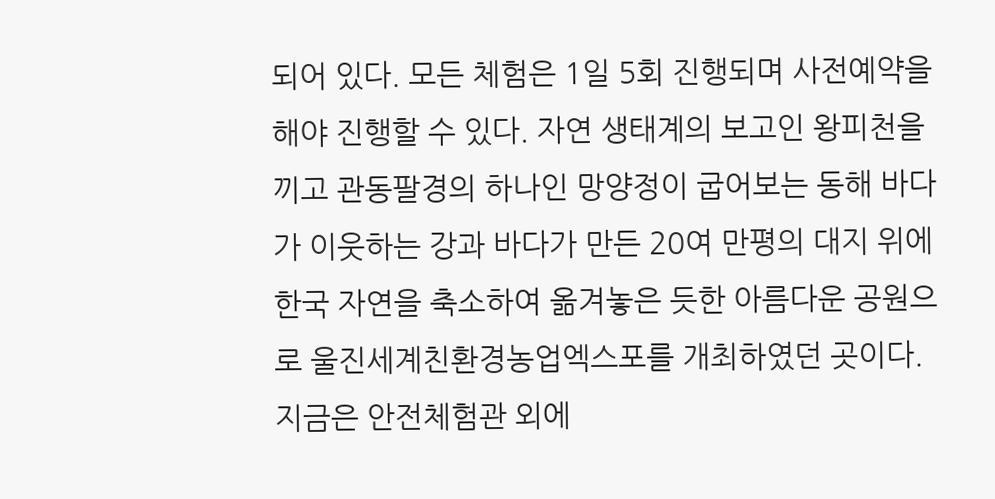되어 있다. 모든 체험은 1일 5회 진행되며 사전예약을 해야 진행할 수 있다. 자연 생태계의 보고인 왕피천을 끼고 관동팔경의 하나인 망양정이 굽어보는 동해 바다가 이웃하는 강과 바다가 만든 20여 만평의 대지 위에 한국 자연을 축소하여 옮겨놓은 듯한 아름다운 공원으로 울진세계친환경농업엑스포를 개최하였던 곳이다. 지금은 안전체험관 외에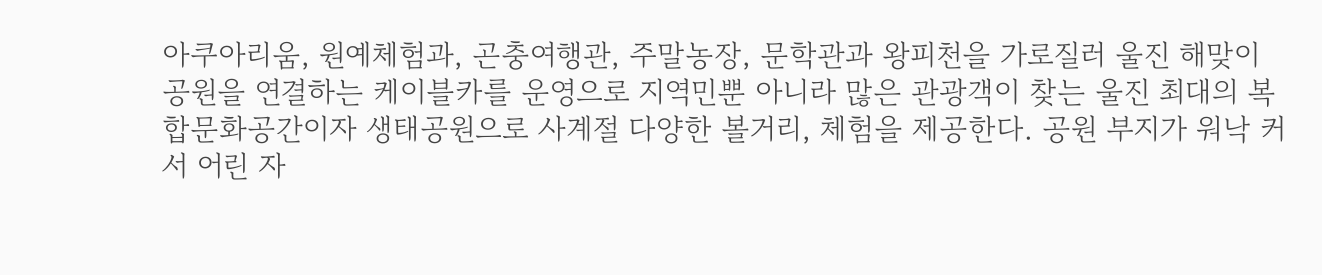아쿠아리움, 원예체험과, 곤충여행관, 주말농장, 문학관과 왕피천을 가로질러 울진 해맞이공원을 연결하는 케이블카를 운영으로 지역민뿐 아니라 많은 관광객이 찾는 울진 최대의 복합문화공간이자 생태공원으로 사계절 다양한 볼거리, 체험을 제공한다. 공원 부지가 워낙 커서 어린 자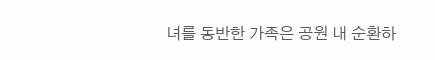녀를 동반한 가족은 공원 내 순환하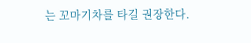는 꼬마기차를 타길 권장한다.